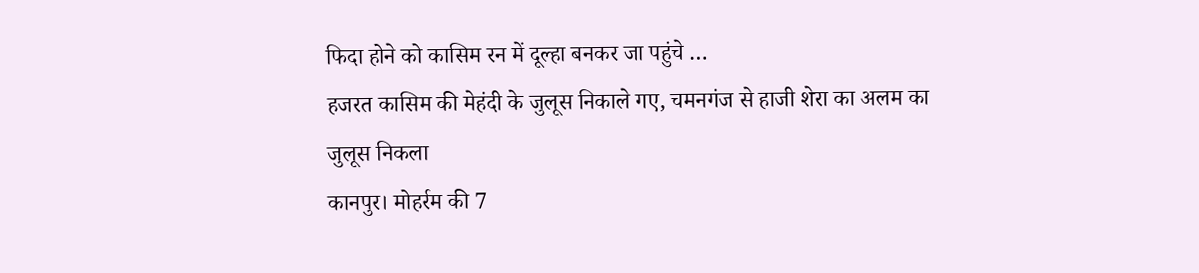फिदा होने को कासिम रन में दूल्हा बनकर जा पहुंचे …
हजरत कासिम की मेहंदी के जुलूस निकाले गए, चमनगंज से हाजी शेरा का अलम का जुलूस निकला
कानपुर। मोहर्रम की 7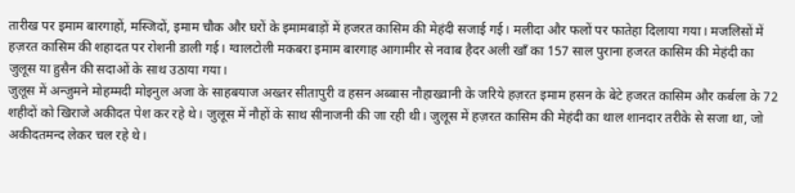तारीख पर इमाम बारगाहों, मस्जिदों, इमाम चौक और घरों के इमामबाड़ों में हजरत कासिम की मेहंदी सजाई गई। मलीदा और फलों पर फातेहा दिलाया गया। मजलिसों में हज़रत कासिम की शहादत पर रोशनी डाली गई। ग्वालटोली मकबरा इमाम बारगाह आगामीर से नवाब हैदर अली खाँ का 157 साल पुराना हजरत कासिम की मेहंदी का जुलूस या हुसैन की सदाओं के साथ उठाया गया।
जुलूस में अन्जुमने मोहम्मदी मोइनुल अजा के साहबयाज अख्तर सीतापुरी व हसन अब्बास नौहाख्वानी के जरिये हज़रत इमाम हसन के बेटे हजरत कासिम और कर्बला के 72 शहीदों को खिराजे अकीदत पेश कर रहे थे। जुलूस में नौहों के साथ सीनाजनी की जा रही थी। जुलूस में हज़रत कासिम की मेहंदी का थाल शानदार तरीके से सजा था, जो अकीदतमन्द लेकर चल रहे थे।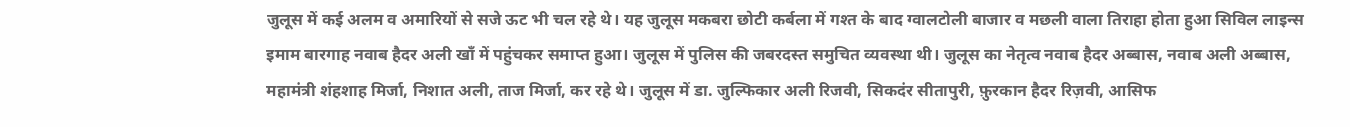जुलूस में कई अलम व अमारियों से सजे ऊट भी चल रहे थे। यह जुलूस मकबरा छोटी कर्बला में गश्त के बाद ग्वालटोली बाजार व मछली वाला तिराहा होता हुआ सिविल लाइन्स इमाम बारगाह नवाब हैदर अली खाँ में पहुंचकर समाप्त हुआ। जुलूस में पुलिस की जबरदस्त समुचित व्यवस्था थी। जुलूस का नेतृत्व नवाब हैदर अब्बास, नवाब अली अब्बास, महामंत्री शंहशाह मिर्जा, निशात अली, ताज मिर्जा, कर रहे थे। जुलूस में डा. जुल्फिकार अली रिजवी, सिकदंर सीतापुरी, फ़ुरकान हैदर रिज़वी, आसिफ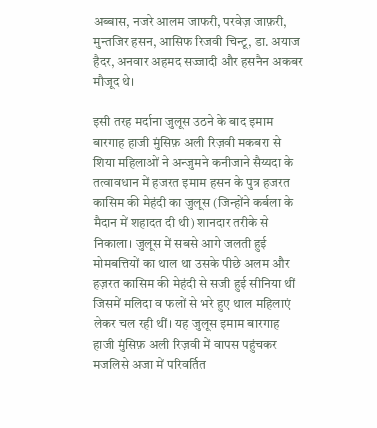अब्बास, नजरे आलम जाफरी, परवेज़ जाफ़री, मुन्तजिर हसन, आसिफ रिजवी चिन्टू, डा. अयाज हैदर, अनवार अहमद सज्जादी और हसनैन अकबर मौजूद थे।

इसी तरह मर्दाना जुलूस उठने के बाद इमाम बारगाह हाजी मुंसिफ़ अली रिज़वी मकबरा से शिया महिलाओं ने अन्जुमने कनीजाने सैय्यदा के तत्वावधान में हजरत इमाम हसन के पुत्र हजरत कासिम की मेहंदी का जुलूस (जिन्होंने कर्बला के मैदान में शहादत दी थी) शानदार तरीके से निकाला। जुलूस में सबसे आगे जलती हुई मोमबत्तियों का थाल था उसके पीछे अलम और हज़रत कासिम की मेहंदी से सजी हुई सीनिया थीं जिसमें मलिदा व फलों से भरे हुए थाल महिलाएं लेकर चल रही थीं। यह जुलूस इमाम बारगाह हाजी मुंसिफ़ अली रिज़वी में वापस पहुंचकर मजलिसे अजा में परिवर्तित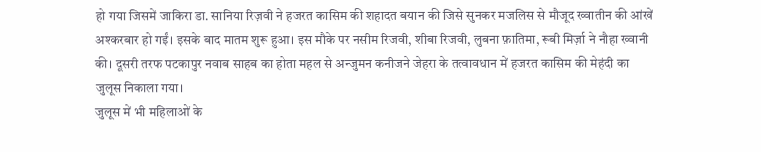हो गया जिसमें जाकिरा डा. सानिया रिज़वी ने हजरत कासिम की शहादत बयान की जिसे सुनकर मजलिस से मौजूद ख्वातीन की आंखें अश्करबार हो गईं। इसके बाद मातम शुरू हुआ। इस मौके पर नसीम रिजवी, शीबा रिजवी, लुबना फ़ातिमा, रूबी मिर्ज़ा ने नौहा ख्वानी की। दूसरी तरफ पटकापुर नवाब साहब का होता महल से अन्जुमन कनीजने जेहरा के तत्वावधान में हजरत कासिम की मेहंदी का जुलूस निकाला गया।
जुलूस में भी महिलाओं के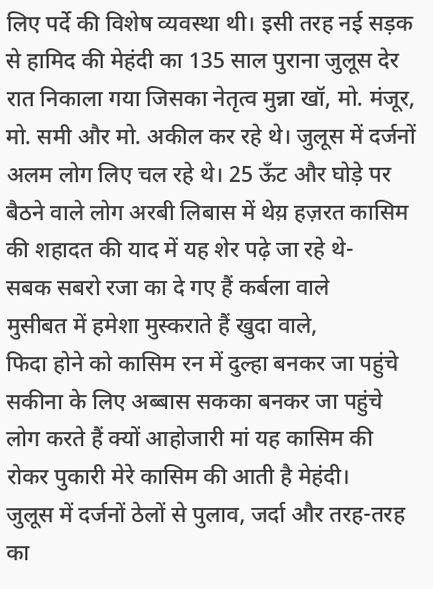लिए पर्दे की विशेष व्यवस्था थी। इसी तरह नई सड़क से हामिद की मेहंदी का 135 साल पुराना जुलूस देर रात निकाला गया जिसका नेतृत्व मुन्ना खॉ, मो. मंजूर, मो. समी और मो. अकील कर रहे थे। जुलूस में दर्जनों अलम लोग लिए चल रहे थे। 25 ऊँट और घोड़े पर बैठने वाले लोग अरबी लिबास में थेय़ हज़रत कासिम की शहादत की याद में यह शेर पढ़े जा रहे थे-
सबक सबरो रजा का दे गए हैं कर्बला वाले
मुसीबत में हमेशा मुस्कराते हैं खुदा वाले,
फिदा होने को कासिम रन में दुल्हा बनकर जा पहुंचे
सकीना के लिए अब्बास सकका बनकर जा पहुंचे
लोग करते हैं क्यों आहोजारी मां यह कासिम की रोकर पुकारी मेरे कासिम की आती है मेहंदी।
जुलूस में दर्जनों ठेलों से पुलाव, जर्दा और तरह-तरह का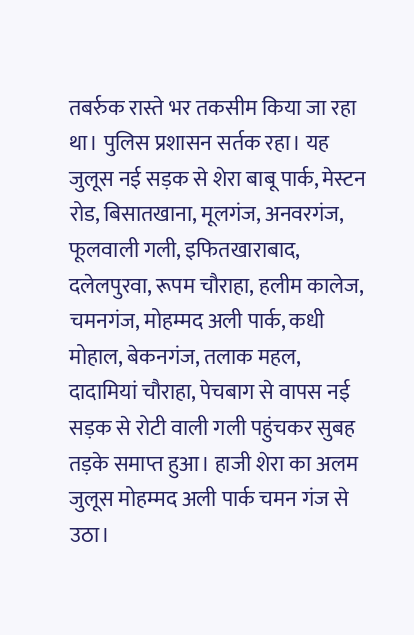तबर्रुक रास्ते भर तकसीम किया जा रहा था। पुलिस प्रशासन सर्तक रहा। यह जुलूस नई सड़क से शेरा बाबू पार्क, मेस्टन रोड, बिसातखाना, मूलगंज, अनवरगंज, फूलवाली गली, इफितखाराबाद, दलेलपुरवा, रूपम चौराहा, हलीम कालेज, चमनगंज, मोहम्मद अली पार्क, कधी मोहाल, बेकनगंज, तलाक महल, दादामियां चौराहा, पेचबाग से वापस नई सड़क से रोटी वाली गली पहुंचकर सुबह तड़के समाप्त हुआ। हाजी शेरा का अलम जुलूस मोहम्मद अली पार्क चमन गंज से उठा।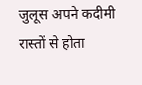जुलूस अपने कदीमी रास्तों से होता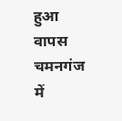हुआ वापस चमनगंज में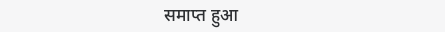समाप्त हुआ